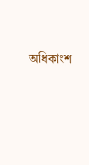অধিকাংশ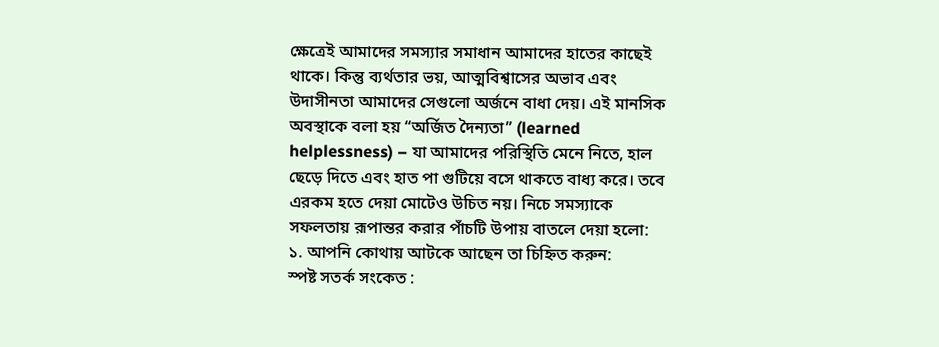ক্ষেত্রেই আমাদের সমস্যার সমাধান আমাদের হাতের কাছেই থাকে। কিন্তু ব্যর্থতার ভয়, আত্মবিশ্বাসের অভাব এবং উদাসীনতা আমাদের সেগুলো অর্জনে বাধা দেয়। এই মানসিক অবস্থাকে বলা হয় “অর্জিত দৈন্যতা” (learned helplessness) – যা আমাদের পরিস্থিতি মেনে নিতে, হাল ছেড়ে দিতে এবং হাত পা গুটিয়ে বসে থাকতে বাধ্য করে। তবে এরকম হতে দেয়া মোটেও উচিত নয়। নিচে সমস্যাকে সফলতায় রূপান্তর করার পাঁচটি উপায় বাতলে দেয়া হলো:
১. আপনি কোথায় আটকে আছেন তা চিহ্নিত করুন:
স্পষ্ট সতর্ক সংকেত :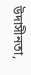উদাসীনতা,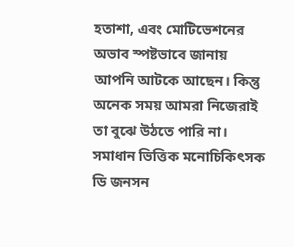হতাশা, এবং মোটিভেশনের অভাব স্পষ্টভাবে জানায় আপনি আটকে আছেন। কিন্তু অনেক সময় আমরা নিজেরাই তা বুঝে উঠতে পারি না।
সমাধান ভিত্তিক মনোচিকিৎসক ডি জনসন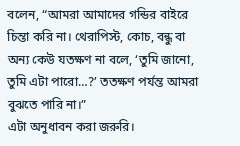বলেন, “আমরা আমাদের গন্ডির বাইরে চিন্তা করি না। থেরাপিস্ট, কোচ, বন্ধু বা অন্য কেউ যতক্ষণ না বলে, ‘তুমি জানো, তুমি এটা পারো…?’ ততক্ষণ পর্যন্ত আমরা বুঝতে পারি না।”
এটা অনুধাবন করা জরুরি।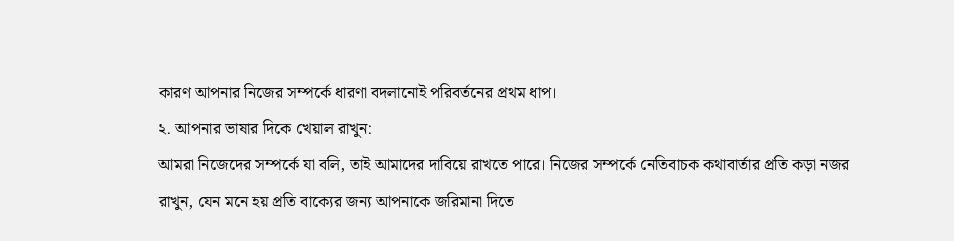কারণ আপনার নিজের সম্পর্কে ধারণা বদলানোই পরিবর্তনের প্রথম ধাপ।
২. আপনার ভাষার দিকে খেয়াল রাখুন:
আমরা নিজেদের সম্পর্কে যা বলি, তাই আমাদের দাবিয়ে রাখতে পারে। নিজের সম্পর্কে নেতিবাচক কথাবার্তার প্রতি কড়া নজর রাখুন, যেন মনে হয় প্রতি বাক্যের জন্য আপনাকে জরিমানা দিতে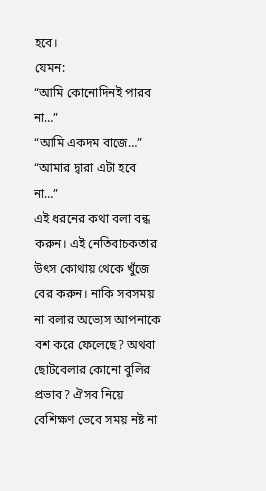হবে।
যেমন:
“আমি কোনোদিনই পারব না…”
“আমি একদম বাজে…”
“আমার দ্বারা এটা হবে না…”
এই ধরনের কথা বলা বন্ধ করুন। এই নেতিবাচকতার উৎস কোথায় থেকে খুঁজে বের করুন। নাকি সবসময় না বলার অভ্যেস আপনাকে বশ করে ফেলেছে? অথবা ছোটবেলার কোনো বুলির প্রভাব? ঐসব নিয়ে বেশিক্ষণ ভেবে সময় নষ্ট না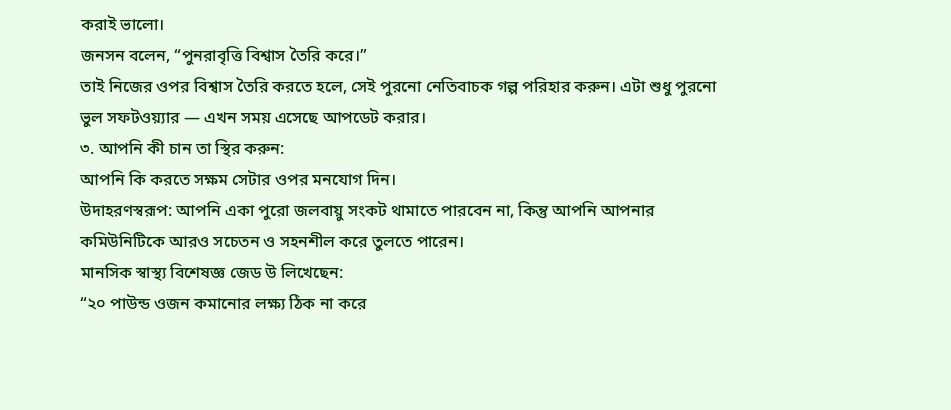করাই ভালো।
জনসন বলেন, “পুনরাবৃত্তি বিশ্বাস তৈরি করে।”
তাই নিজের ওপর বিশ্বাস তৈরি করতে হলে, সেই পুরনো নেতিবাচক গল্প পরিহার করুন। এটা শুধু পুরনো ভুল সফটওয়্যার — এখন সময় এসেছে আপডেট করার।
৩. আপনি কী চান তা স্থির করুন:
আপনি কি করতে সক্ষম সেটার ওপর মনযোগ দিন।
উদাহরণস্বরূপ: আপনি একা পুরো জলবায়ু সংকট থামাতে পারবেন না, কিন্তু আপনি আপনার কমিউনিটিকে আরও সচেতন ও সহনশীল করে তুলতে পারেন।
মানসিক স্বাস্থ্য বিশেষজ্ঞ জেড উ লিখেছেন:
“২০ পাউন্ড ওজন কমানোর লক্ষ্য ঠিক না করে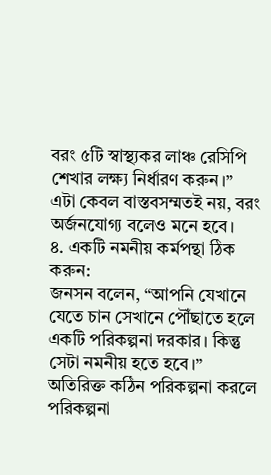বরং ৫টি স্বাস্থ্যকর লাঞ্চ রেসিপি শেখার লক্ষ্য নির্ধারণ করুন।”
এটা কেবল বাস্তবসম্মতই নয়, বরং অর্জনযোগ্য বলেও মনে হবে।
৪. একটি নমনীয় কর্মপন্থা ঠিক করুন:
জনসন বলেন, “আপনি যেখানে যেতে চান সেখানে পৌঁছাতে হলে একটি পরিকল্পনা দরকার। কিন্তু সেটা নমনীয় হতে হবে।”
অতিরিক্ত কঠিন পরিকল্পনা করলে পরিকল্পনা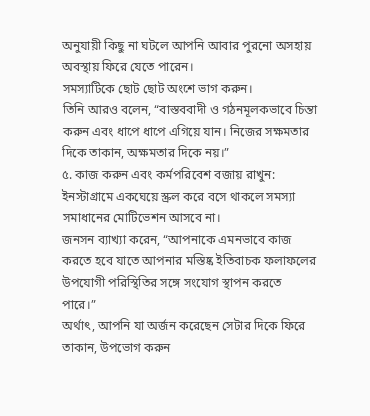অনুযায়ী কিছু না ঘটলে আপনি আবার পুরনো অসহায় অবস্থায় ফিরে যেতে পারেন।
সমস্যাটিকে ছোট ছোট অংশে ভাগ করুন।
তিনি আরও বলেন, “বাস্তববাদী ও গঠনমূলকভাবে চিন্তা করুন এবং ধাপে ধাপে এগিয়ে যান। নিজের সক্ষমতার দিকে তাকান, অক্ষমতার দিকে নয়।”
৫. কাজ করুন এবং কর্মপরিবেশ বজায় রাখুন:
ইনস্টাগ্রামে একঘেয়ে স্ক্রল করে বসে থাকলে সমস্যা সমাধানের মোটিভেশন আসবে না।
জনসন ব্যাখ্যা করেন, “আপনাকে এমনভাবে কাজ করতে হবে যাতে আপনার মস্তিষ্ক ইতিবাচক ফলাফলের উপযোগী পরিস্থিতির সঙ্গে সংযোগ স্থাপন করতে পারে।”
অর্থাৎ, আপনি যা অর্জন করেছেন সেটার দিকে ফিরে তাকান, উপভোগ করুন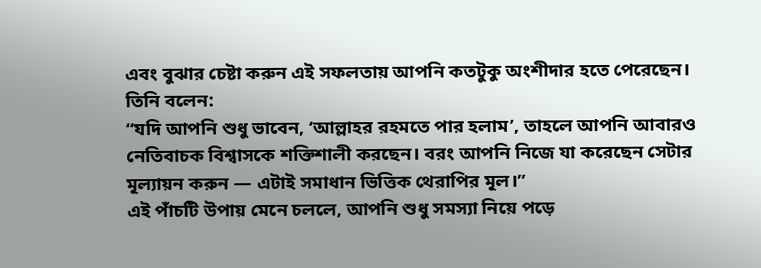এবং বুঝার চেষ্টা করুন এই সফলতায় আপনি কতটুকু অংশীদার হতে পেরেছেন।
তিনি বলেন:
“যদি আপনি শুধু ভাবেন, ‘আল্লাহর রহমতে পার হলাম’, তাহলে আপনি আবারও নেতিবাচক বিশ্বাসকে শক্তিশালী করছেন। বরং আপনি নিজে যা করেছেন সেটার মূল্যায়ন করুন — এটাই সমাধান ভিত্তিক থেরাপির মূল।”
এই পাঁচটি উপায় মেনে চললে, আপনি শুধু সমস্যা নিয়ে পড়ে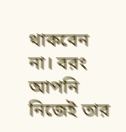থাকবেন না। বরং আপনি নিজেই তার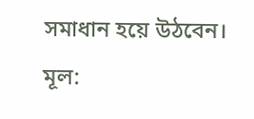সমাধান হয়ে উঠবেন।
মূল: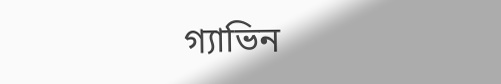গ্যাভিন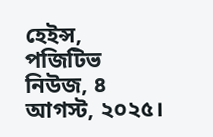হেইন্স,
পজিটিভ নিউজ, ৪ আগস্ট, ২০২৫।